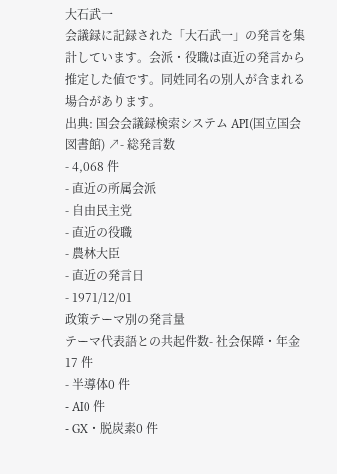大石武一
会議録に記録された「大石武一」の発言を集計しています。会派・役職は直近の発言から推定した値です。同姓同名の別人が含まれる場合があります。
出典: 国会会議録検索システム API(国立国会図書館) ↗- 総発言数
- 4,068 件
- 直近の所属会派
- 自由民主党
- 直近の役職
- 農林大臣
- 直近の発言日
- 1971/12/01
政策テーマ別の発言量
テーマ代表語との共起件数- 社会保障・年金17 件
- 半導体0 件
- AI0 件
- GX・脱炭素0 件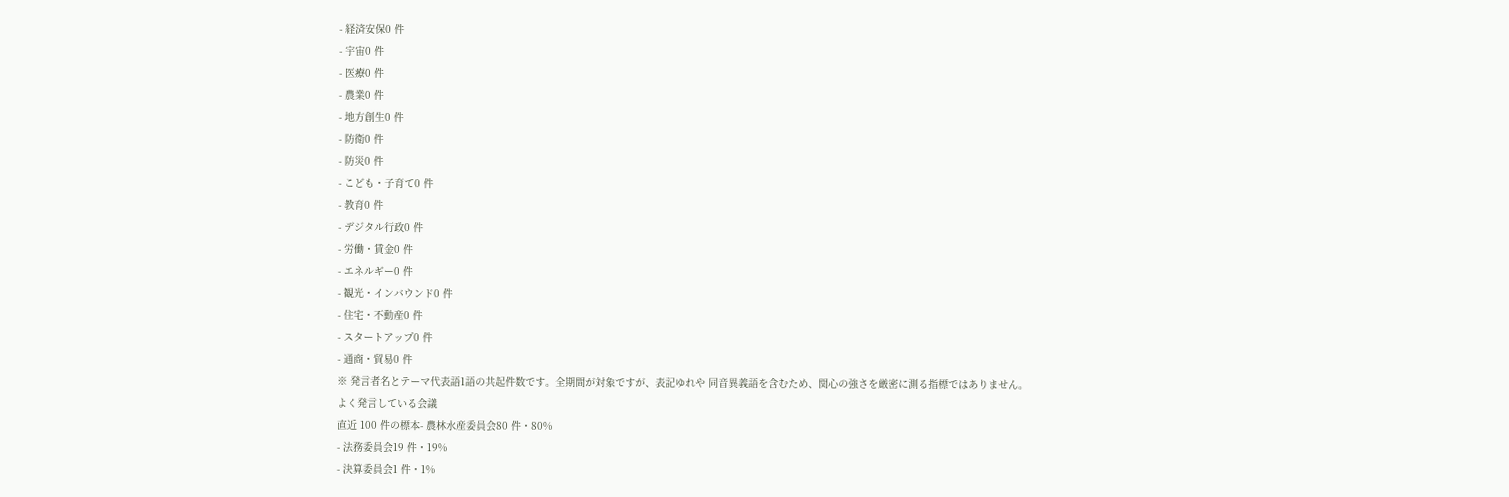- 経済安保0 件
- 宇宙0 件
- 医療0 件
- 農業0 件
- 地方創生0 件
- 防衛0 件
- 防災0 件
- こども・子育て0 件
- 教育0 件
- デジタル行政0 件
- 労働・賃金0 件
- エネルギー0 件
- 観光・インバウンド0 件
- 住宅・不動産0 件
- スタートアップ0 件
- 通商・貿易0 件
※ 発言者名とテーマ代表語1語の共起件数です。全期間が対象ですが、表記ゆれや 同音異義語を含むため、関心の強さを厳密に測る指標ではありません。
よく発言している会議
直近 100 件の標本- 農林水産委員会80 件・80%
- 法務委員会19 件・19%
- 決算委員会1 件・1%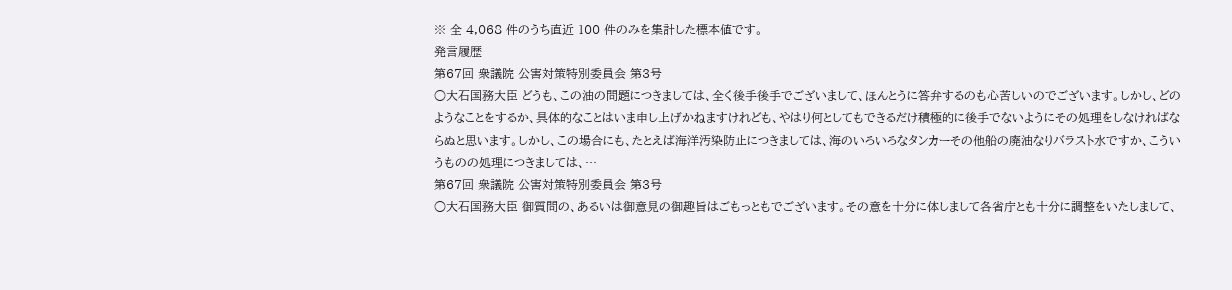※ 全 4,068 件のうち直近 100 件のみを集計した標本値です。
発言履歴
第67回 衆議院 公害対策特別委員会 第3号
○大石国務大臣 どうも、この油の問題につきましては、全く後手後手でございまして、ほんとうに答弁するのも心苦しいのでございます。しかし、どのようなことをするか、具体的なことはいま申し上げかねますけれども、やはり何としてもできるだけ積極的に後手でないようにその処理をしなければならぬと思います。しかし、この場合にも、たとえば海洋汚染防止につきましては、海のいろいろなタンカーその他船の廃油なりバラスト水ですか、こういうものの処理につきましては、…
第67回 衆議院 公害対策特別委員会 第3号
○大石国務大臣 御質問の、あるいは御意見の御趣旨はごもっともでございます。その意を十分に体しまして各省庁とも十分に調整をいたしまして、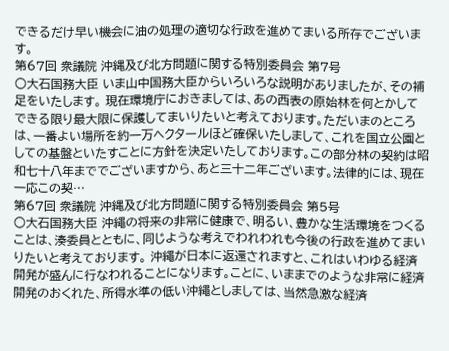できるだけ早い機会に油の処理の適切な行政を進めてまいる所存でございます。
第67回 衆議院 沖縄及び北方問題に関する特別委員会 第7号
○大石国務大臣 いま山中国務大臣からいろいろな説明がありましたが、その補足をいたします。 現在環境庁におきましては、あの西表の原始林を何とかしてできる限り最大限に保護してまいりたいと考えております。ただいまのところは、一番よい場所を約一万ヘクタールほど確保いたしまして、これを国立公園としての基盤といたすことに方針を決定いたしております。この部分林の契約は昭和七十八年まででございますから、あと三十二年ございます。法律的には、現在一応この契…
第67回 衆議院 沖縄及び北方問題に関する特別委員会 第5号
○大石国務大臣 沖繩の将来の非常に健康で、明るい、豊かな生活環境をつくることは、湊委員とともに、同じような考えでわれわれも今後の行政を進めてまいりたいと考えております。 沖繩が日本に返還されますと、これはいわゆる経済開発が盛んに行なわれることになります。ことに、いままでのような非常に経済開発のおくれた、所得水準の低い沖繩としましては、当然急激な経済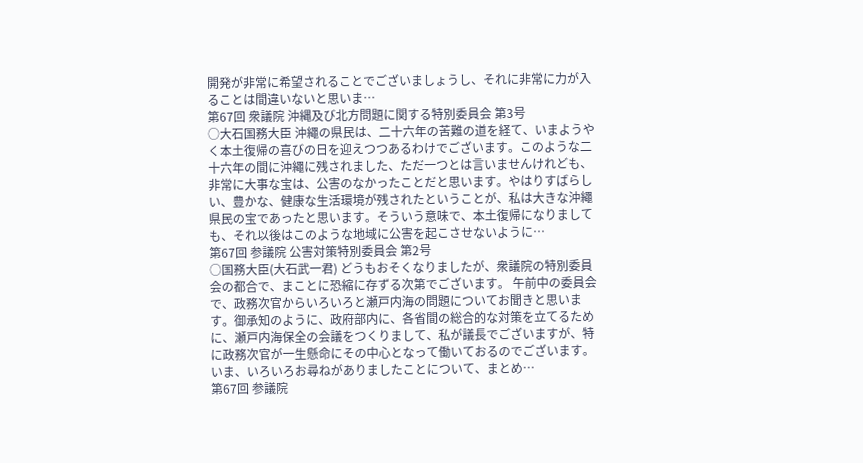開発が非常に希望されることでございましょうし、それに非常に力が入ることは間違いないと思いま…
第67回 衆議院 沖縄及び北方問題に関する特別委員会 第3号
○大石国務大臣 沖繩の県民は、二十六年の苦難の道を経て、いまようやく本土復帰の喜びの日を迎えつつあるわけでございます。このような二十六年の間に沖繩に残されました、ただ一つとは言いませんけれども、非常に大事な宝は、公害のなかったことだと思います。やはりすばらしい、豊かな、健康な生活環境が残されたということが、私は大きな沖繩県民の宝であったと思います。そういう意味で、本土復帰になりましても、それ以後はこのような地域に公害を起こさせないように…
第67回 参議院 公害対策特別委員会 第2号
○国務大臣(大石武一君) どうもおそくなりましたが、衆議院の特別委員会の都合で、まことに恐縮に存ずる次第でございます。 午前中の委員会で、政務次官からいろいろと瀬戸内海の問題についてお聞きと思います。御承知のように、政府部内に、各省間の総合的な対策を立てるために、瀬戸内海保全の会議をつくりまして、私が議長でございますが、特に政務次官が一生懸命にその中心となって働いておるのでございます。いま、いろいろお尋ねがありましたことについて、まとめ…
第67回 参議院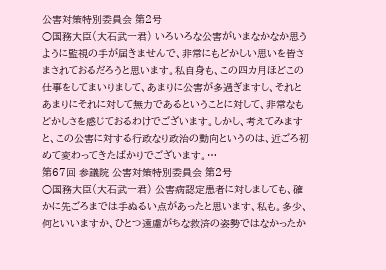公害対策特別委員会 第2号
○国務大臣(大石武一君) いろいろな公害がいまなかなか思うように監視の手が届きませんで、非常にもどかしい思いを皆さまされておるだろうと思います。私自身も、この四カ月ほどこの仕事をしてまいりまして、あまりに公害が多過ぎますし、それとあまりにそれに対して無力であるということに対して、非常なもどかしさを感じておるわけでございます。しかし、考えてみますと、この公害に対する行政なり政治の動向というのは、近ごろ初めて変わってきたばかりでございます。…
第67回 参議院 公害対策特別委員会 第2号
○国務大臣(大石武一君) 公害病認定患者に対しましても、確かに先ごろまでは手ぬるい点があったと思います、私も。多少、何といいますか、ひとつ遠慮がちな救済の姿勢ではなかったか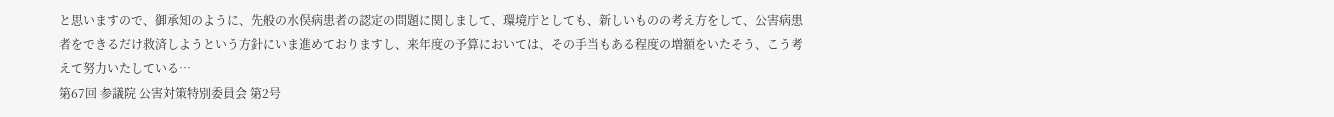と思いますので、御承知のように、先般の水俣病患者の認定の問題に関しまして、環境庁としても、新しいものの考え方をして、公害病患者をできるだけ救済しようという方針にいま進めておりますし、来年度の予算においては、その手当もある程度の増額をいたそう、こう考えて努力いたしている…
第67回 参議院 公害対策特別委員会 第2号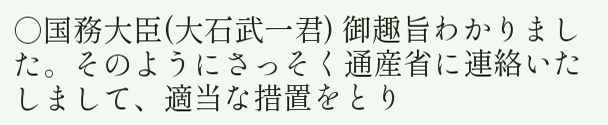○国務大臣(大石武一君) 御趣旨わかりました。そのようにさっそく通産省に連絡いたしまして、適当な措置をとり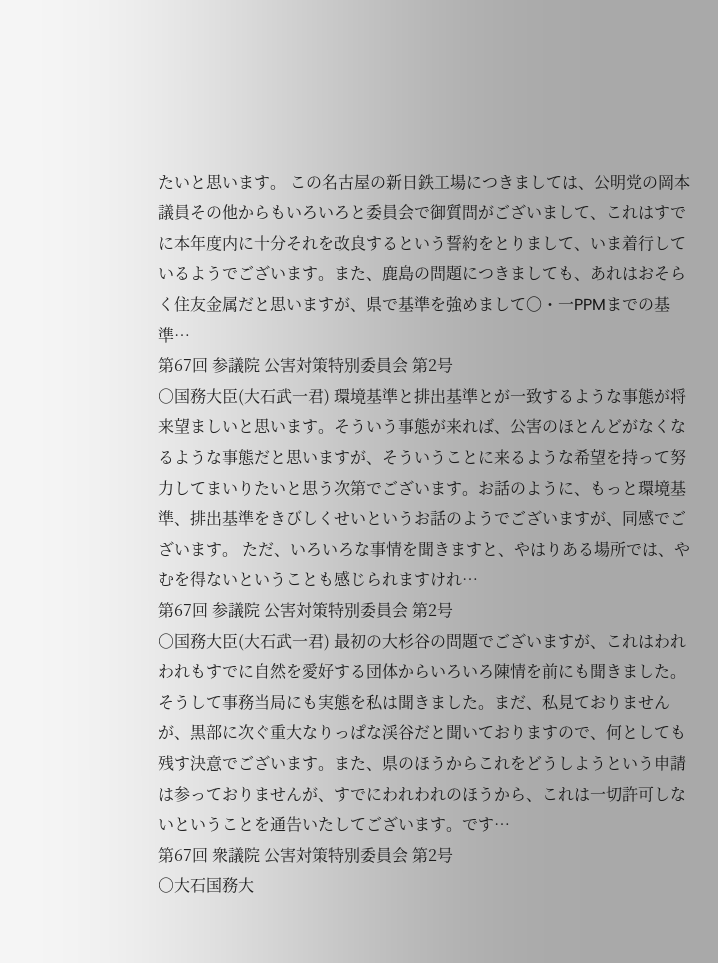たいと思います。 この名古屋の新日鉄工場につきましては、公明党の岡本議員その他からもいろいろと委員会で御質問がございまして、これはすでに本年度内に十分それを改良するという誓約をとりまして、いま着行しているようでございます。また、鹿島の問題につきましても、あれはおそらく住友金属だと思いますが、県で基準を強めまして〇・一PPMまでの基準…
第67回 参議院 公害対策特別委員会 第2号
○国務大臣(大石武一君) 環境基準と排出基準とが一致するような事態が将来望ましいと思います。そういう事態が来れば、公害のほとんどがなくなるような事態だと思いますが、そういうことに来るような希望を持って努力してまいりたいと思う次第でございます。お話のように、もっと環境基準、排出基準をきびしくせいというお話のようでございますが、同感でございます。 ただ、いろいろな事情を聞きますと、やはりある場所では、やむを得ないということも感じられますけれ…
第67回 参議院 公害対策特別委員会 第2号
○国務大臣(大石武一君) 最初の大杉谷の問題でございますが、これはわれわれもすでに自然を愛好する団体からいろいろ陳情を前にも聞きました。そうして事務当局にも実態を私は聞きました。まだ、私見ておりませんが、黒部に次ぐ重大なりっぱな渓谷だと聞いておりますので、何としても残す決意でございます。また、県のほうからこれをどうしようという申請は参っておりませんが、すでにわれわれのほうから、これは一切許可しないということを通告いたしてございます。です…
第67回 衆議院 公害対策特別委員会 第2号
○大石国務大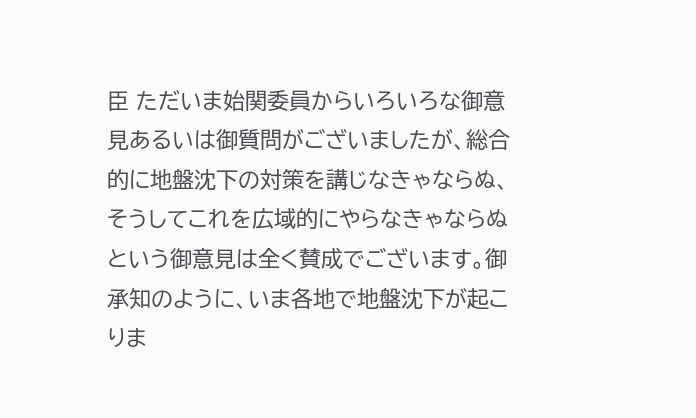臣 ただいま始関委員からいろいろな御意見あるいは御質問がございましたが、総合的に地盤沈下の対策を講じなきゃならぬ、そうしてこれを広域的にやらなきゃならぬという御意見は全く賛成でございます。御承知のように、いま各地で地盤沈下が起こりま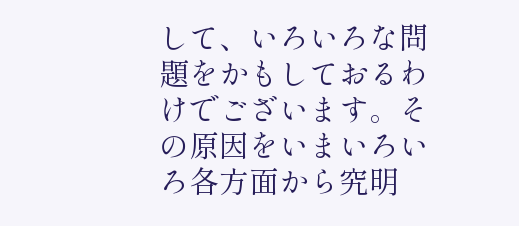して、いろいろな問題をかもしておるわけでございます。その原因をいまいろいろ各方面から究明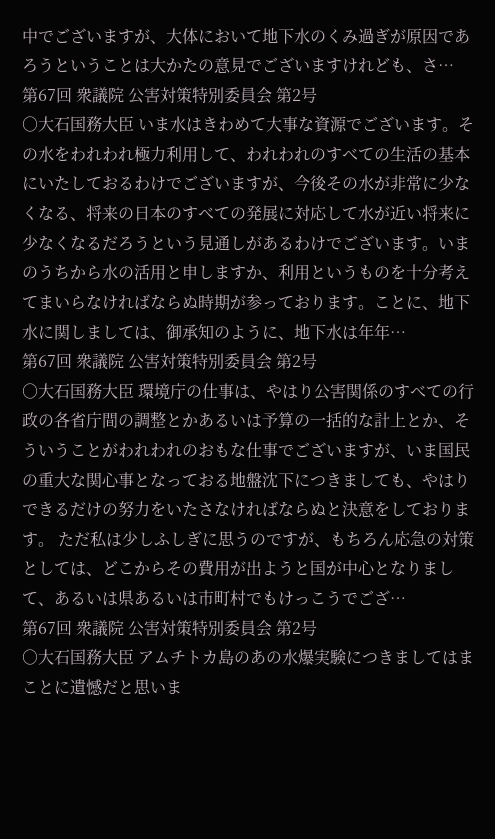中でございますが、大体において地下水のくみ過ぎが原因であろうということは大かたの意見でございますけれども、さ…
第67回 衆議院 公害対策特別委員会 第2号
○大石国務大臣 いま水はきわめて大事な資源でございます。その水をわれわれ極力利用して、われわれのすべての生活の基本にいたしておるわけでございますが、今後その水が非常に少なくなる、将来の日本のすべての発展に対応して水が近い将来に少なくなるだろうという見通しがあるわけでございます。いまのうちから水の活用と申しますか、利用というものを十分考えてまいらなければならぬ時期が参っております。ことに、地下水に関しましては、御承知のように、地下水は年年…
第67回 衆議院 公害対策特別委員会 第2号
○大石国務大臣 環境庁の仕事は、やはり公害関係のすべての行政の各省庁間の調整とかあるいは予算の一括的な計上とか、そういうことがわれわれのおもな仕事でございますが、いま国民の重大な関心事となっておる地盤沈下につきましても、やはりできるだけの努力をいたさなければならぬと決意をしております。 ただ私は少しふしぎに思うのですが、もちろん応急の対策としては、どこからその費用が出ようと国が中心となりまして、あるいは県あるいは市町村でもけっこうでござ…
第67回 衆議院 公害対策特別委員会 第2号
○大石国務大臣 アムチトカ島のあの水爆実験につきましてはまことに遺憾だと思いま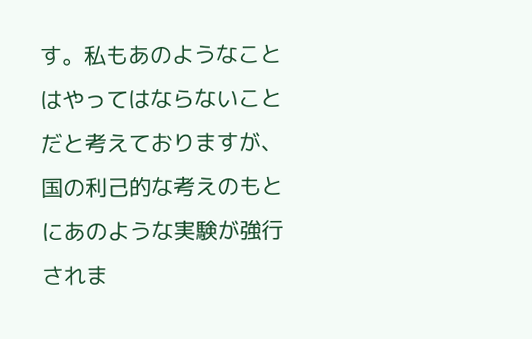す。私もあのようなことはやってはならないことだと考えておりますが、国の利己的な考えのもとにあのような実験が強行されま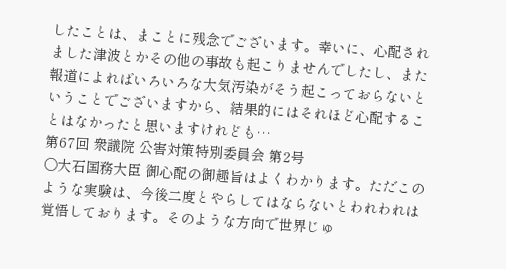したことは、まことに残念でございます。幸いに、心配されました津波とかその他の事故も起こりませんでしたし、また報道によればいろいろな大気汚染がそう起こっておらないということでございますから、結果的にはそれほど心配することはなかったと思いますけれども…
第67回 衆議院 公害対策特別委員会 第2号
○大石国務大臣 御心配の御趣旨はよくわかります。ただこのような実験は、今後二度とやらしてはならないとわれわれは覚悟しております。そのような方向で世界じゅ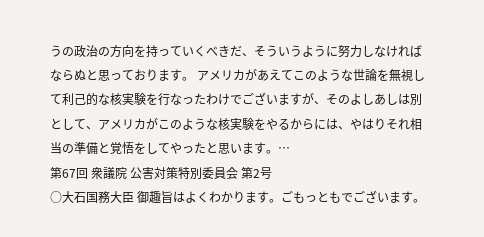うの政治の方向を持っていくべきだ、そういうように努力しなければならぬと思っております。 アメリカがあえてこのような世論を無視して利己的な核実験を行なったわけでございますが、そのよしあしは別として、アメリカがこのような核実験をやるからには、やはりそれ相当の準備と覚悟をしてやったと思います。…
第67回 衆議院 公害対策特別委員会 第2号
○大石国務大臣 御趣旨はよくわかります。ごもっともでございます。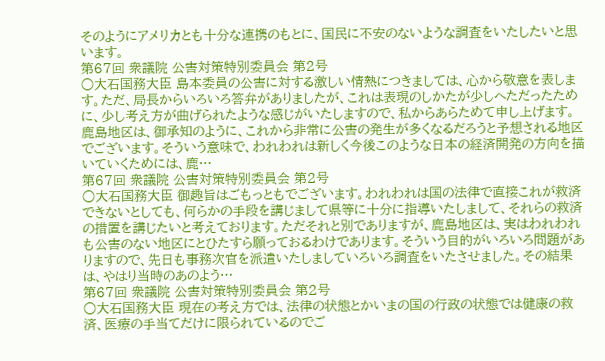そのようにアメリカとも十分な連携のもとに、国民に不安のないような調査をいたしたいと思います。
第67回 衆議院 公害対策特別委員会 第2号
○大石国務大臣 島本委員の公害に対する激しい情熱につきましては、心から敬意を表します。ただ、局長からいろいろ答弁がありましたが、これは表現のしかたが少しへただったために、少し考え方が曲げられたような感じがいたしますので、私からあらためて申し上げます。 鹿島地区は、御承知のように、これから非常に公害の発生が多くなるだろうと予想される地区でございます。そういう意味で、われわれは新しく今後このような日本の経済開発の方向を描いていくためには、鹿…
第67回 衆議院 公害対策特別委員会 第2号
○大石国務大臣 御趣旨はごもっともでございます。われわれは国の法律で直接これが救済できないとしても、何らかの手段を講じまして県等に十分に指導いたしまして、それらの救済の措置を講じたいと考えております。ただそれと別でありますが、鹿島地区は、実はわれわれも公害のない地区にとひたすら願っておるわけであります。そういう目的がいろいろ問題がありますので、先日も事務次官を派遣いたしましていろいろ調査をいたさせました。その結果は、やはり当時のあのよう…
第67回 衆議院 公害対策特別委員会 第2号
○大石国務大臣 現在の考え方では、法律の状態とかいまの国の行政の状態では健康の救済、医療の手当てだけに限られているのでご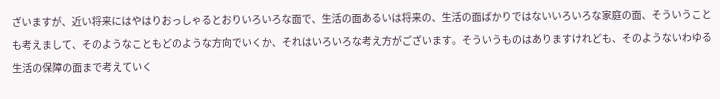ざいますが、近い将来にはやはりおっしゃるとおりいろいろな面で、生活の面あるいは将来の、生活の面ばかりではないいろいろな家庭の面、そういうことも考えまして、そのようなこともどのような方向でいくか、それはいろいろな考え方がございます。そういうものはありますけれども、そのようないわゆる生活の保障の面まで考えていく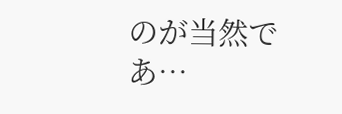のが当然であ…